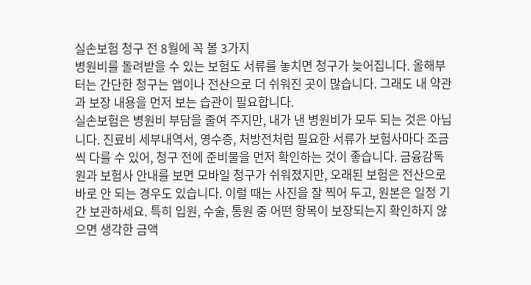실손보험 청구 전 8월에 꼭 볼 3가지
병원비를 돌려받을 수 있는 보험도 서류를 놓치면 청구가 늦어집니다. 올해부터는 간단한 청구는 앱이나 전산으로 더 쉬워진 곳이 많습니다. 그래도 내 약관과 보장 내용을 먼저 보는 습관이 필요합니다.
실손보험은 병원비 부담을 줄여 주지만, 내가 낸 병원비가 모두 되는 것은 아닙니다. 진료비 세부내역서, 영수증, 처방전처럼 필요한 서류가 보험사마다 조금씩 다를 수 있어, 청구 전에 준비물을 먼저 확인하는 것이 좋습니다. 금융감독원과 보험사 안내를 보면 모바일 청구가 쉬워졌지만, 오래된 보험은 전산으로 바로 안 되는 경우도 있습니다. 이럴 때는 사진을 잘 찍어 두고, 원본은 일정 기간 보관하세요. 특히 입원, 수술, 통원 중 어떤 항목이 보장되는지 확인하지 않으면 생각한 금액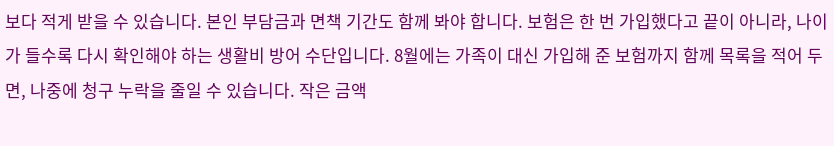보다 적게 받을 수 있습니다. 본인 부담금과 면책 기간도 함께 봐야 합니다. 보험은 한 번 가입했다고 끝이 아니라, 나이가 들수록 다시 확인해야 하는 생활비 방어 수단입니다. 8월에는 가족이 대신 가입해 준 보험까지 함께 목록을 적어 두면, 나중에 청구 누락을 줄일 수 있습니다. 작은 금액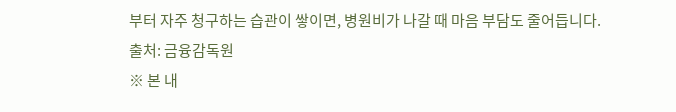부터 자주 청구하는 습관이 쌓이면, 병원비가 나갈 때 마음 부담도 줄어듭니다.
출처: 금융감독원
※ 본 내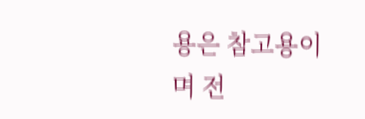용은 참고용이며 전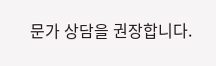문가 상담을 권장합니다.